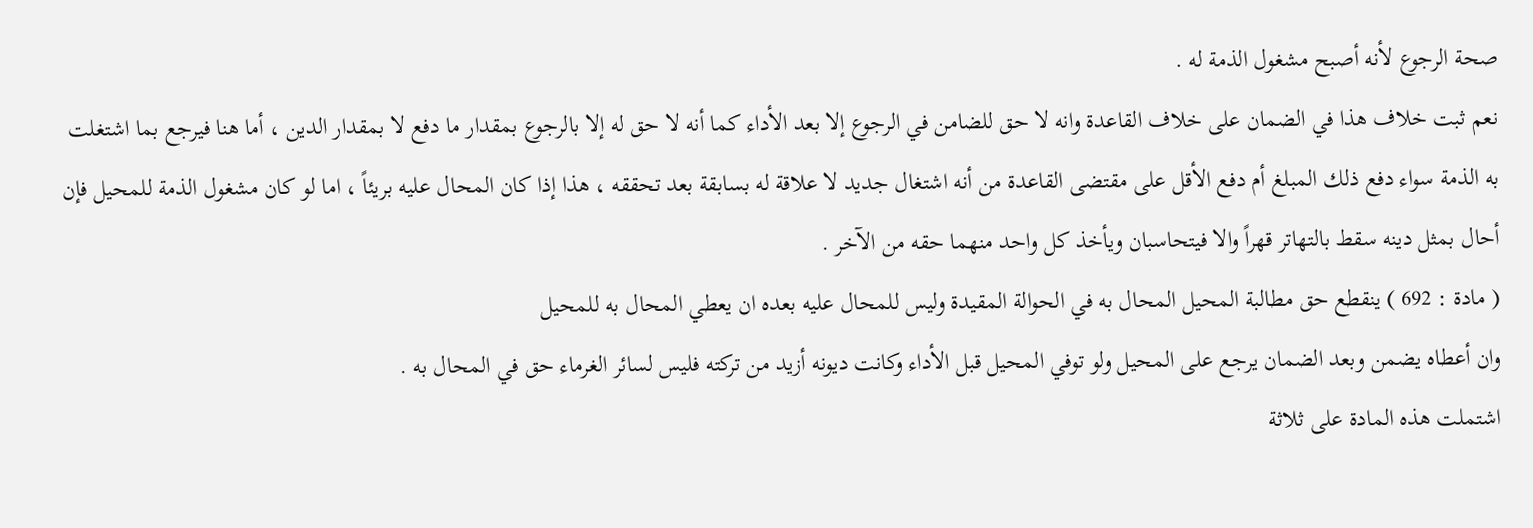صحة الرجوع لأنه أصبح مشغول الذمة له .
نعم ثبت خلاف هذا في الضمان على خلاف القاعدة وانه لا حق للضامن في الرجوع إلا بعد الأداء كما أنه لا حق له إلا بالرجوع بمقدار ما دفع لا بمقدار الدين ، أما هنا فيرجع بما اشتغلت به الذمة سواء دفع ذلك المبلغ أم دفع الأقل على مقتضى القاعدة من أنه اشتغال جديد لا علاقة له بسابقة بعد تحققه ، هذا إذا كان المحال عليه بريئاً ، اما لو كان مشغول الذمة للمحيل فإن أحال بمثل دينه سقط بالتهاتر قهراً والا فيتحاسبان ويأخذ كل واحد منهما حقه من الآخر .
( مادة : 692 ) ينقطع حق مطالبة المحيل المحال به في الحوالة المقيدة وليس للمحال عليه بعده ان يعطي المحال به للمحيل
وان أعطاه يضمن وبعد الضمان يرجع على المحيل ولو توفي المحيل قبل الأداء وكانت ديونه أزيد من تركته فليس لسائر الغرماء حق في المحال به .
اشتملت هذه المادة على ثلاثة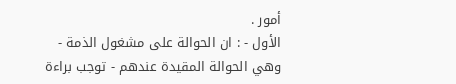أمور .
الأول - : ان الحوالة على مشغول الذمة - وهي الحوالة المقيدة عندهم - توجب براءة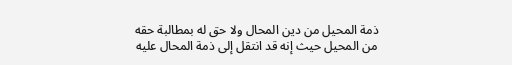ذمة المحيل من دين المحال ولا حق له بمطالبة حقه من المحيل حيث إنه قد انتقل إلى ذمة المحال عليه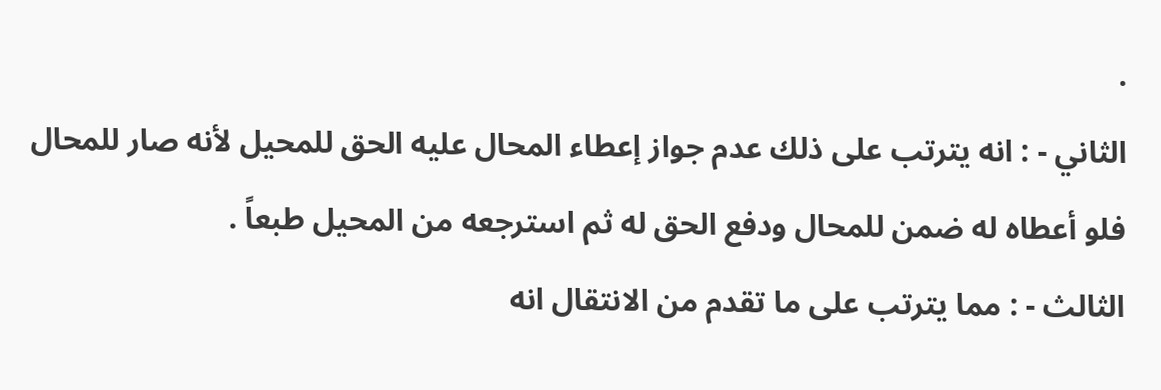.
الثاني - : انه يترتب على ذلك عدم جواز إعطاء المحال عليه الحق للمحيل لأنه صار للمحال فلو أعطاه له ضمن للمحال ودفع الحق له ثم استرجعه من المحيل طبعاً .
الثالث - : مما يترتب على ما تقدم من الانتقال انه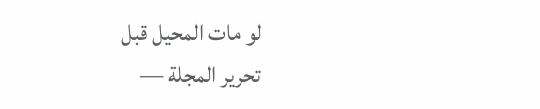لو مات المحيل قبل
تحرير المجلة —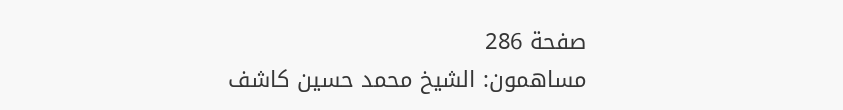صفحة 286
مساهمون: الشيخ محمد حسين كاشف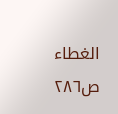الغطاء
ص٢٨٦